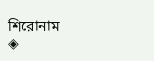শিরোনাম
◈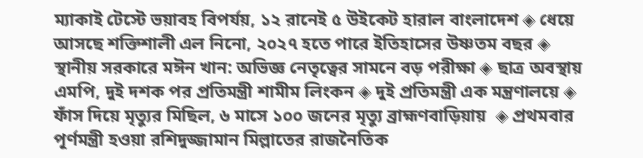ম্যাকাই টেস্টে ভয়াবহ বিপর্যয়, ১২ রানেই ৫ উইকেট হারাল বাংলাদেশ ◈ ধেয়ে আসছে শক্তিশালী এল নিনো, ২০২৭ হতে পারে ইতিহাসের উষ্ণতম বছর ◈ স্থানীয় সরকারে মঈন খান: অভিজ্ঞ নেতৃত্বের সামনে বড় পরীক্ষা ◈ ছাত্র অবস্থায় এমপি, দুই দশক পর প্রতিমন্ত্রী শামীম লিংকন ◈ দুই প্রতিমন্ত্রী এক মন্ত্রণালয়ে ◈ ফাঁস দিয়ে মৃত্যুর মিছিল, ৬ মাসে ১০০ জনের মৃত্যু ব্রাহ্মণবাড়িয়ায়  ◈ প্রথমবার পূর্ণমন্ত্রী হওয়া রশিদুজ্জামান মিল্লাতের রাজনৈতিক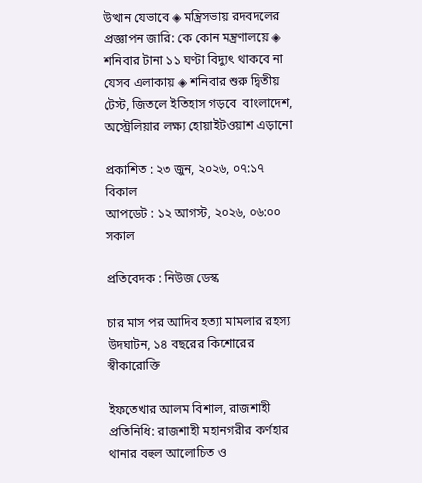উত্থান যেভাবে ◈ মন্ত্রিসভায় রদবদলের প্রজ্ঞাপন জারি: কে কোন মন্ত্রণালয়ে ◈ শনিবার টানা ১১ ঘণ্টা বিদ্যুৎ থাকবে না যেসব এলাকায় ◈ শ‌নিবার শুরু দ্বিতীয় টেস্ট, জিত‌লে ইতিহাস গড়বে  বাংলাদেশ, অস্ট্রেলিয়ার লক্ষ্য হোয়াইটওয়াশ এড়ানো

প্রকাশিত : ২৩ জুন, ২০২৬, ০৭:১৭ বিকাল
আপডেট : ১২ আগস্ট, ২০২৬, ০৬:০০ সকাল

প্রতিবেদক : নিউজ ডেস্ক

চার মাস পর আদিব হত্যা মামলার রহস্য উদঘাটন, ১৪ বছরের কিশোরের স্বীকারোক্তি

ইফতেখার আলম বিশাল, রাজশাহী প্রতিনিধি: রাজশাহী মহানগরীর কর্ণহার থানার বহুল আলোচিত ও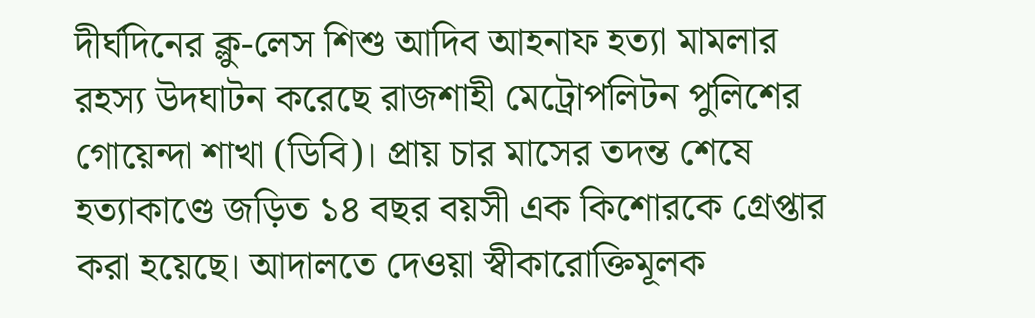দীর্ঘদিনের ক্লু-লেস শিশু আদিব আহনাফ হত্যা মামলার রহস্য উদঘাটন করেছে রাজশাহী মেট্রোপলিটন পুলিশের গোয়েন্দা শাখা (ডিবি)। প্রায় চার মাসের তদন্ত শেষে হত্যাকাণ্ডে জড়িত ১৪ বছর বয়সী এক কিশোরকে গ্রেপ্তার করা হয়েছে। আদালতে দেওয়া স্বীকারোক্তিমূলক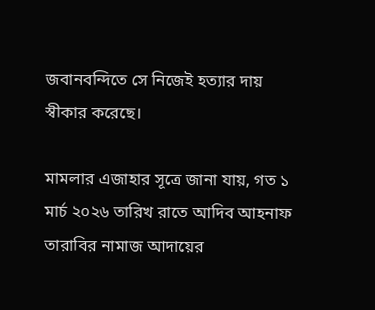জবানবন্দিতে সে নিজেই হত্যার দায় স্বীকার করেছে।

মামলার এজাহার সূত্রে জানা যায়, গত ১ মার্চ ২০২৬ তারিখ রাতে আদিব আহনাফ তারাবির নামাজ আদায়ের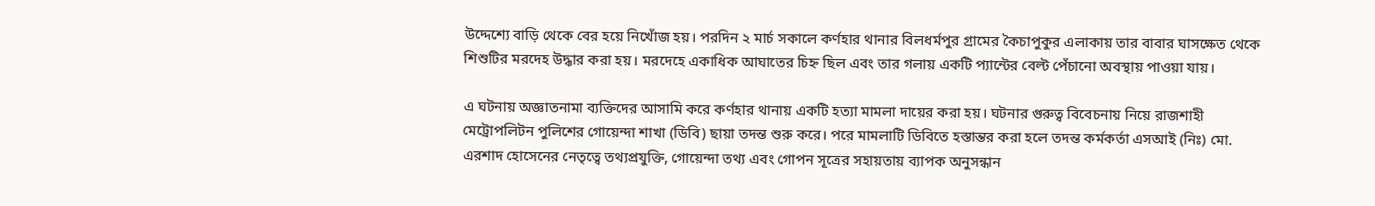উদ্দেশ্যে বাড়ি থেকে বের হয়ে নিখোঁজ হয়। পরদিন ২ মার্চ সকালে কর্ণহার থানার বিলধর্মপুর গ্রামের কৈচাপুকুর এলাকায় তার বাবার ঘাসক্ষেত থেকে শিশুটির মরদেহ উদ্ধার করা হয়। মরদেহে একাধিক আঘাতের চিহ্ন ছিল এবং তার গলায় একটি প্যান্টের বেল্ট পেঁচানো অবস্থায় পাওয়া যায়।

এ ঘটনায় অজ্ঞাতনামা ব্যক্তিদের আসামি করে কর্ণহার থানায় একটি হত্যা মামলা দায়ের করা হয়। ঘটনার গুরুত্ব বিবেচনায় নিয়ে রাজশাহী মেট্রোপলিটন পুলিশের গোয়েন্দা শাখা (ডিবি) ছায়া তদন্ত শুরু করে। পরে মামলাটি ডিবিতে হস্তান্তর করা হলে তদন্ত কর্মকর্তা এসআই (নিঃ) মো. এরশাদ হোসেনের নেতৃত্বে তথ্যপ্রযুক্তি, গোয়েন্দা তথ্য এবং গোপন সূত্রের সহায়তায় ব্যাপক অনুসন্ধান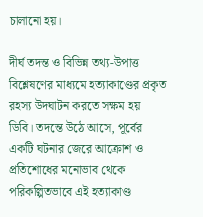চালানো হয়।

দীর্ঘ তদন্ত ও বিভিন্ন তথ্য-উপাত্ত বিশ্লেষণের মাধ্যমে হত্যাকাণ্ডের প্রকৃত রহস্য উদঘাটন করতে সক্ষম হয় ডিবি। তদন্তে উঠে আসে, পূর্বের একটি ঘটনার জেরে আক্রোশ ও প্রতিশোধের মনোভাব থেকে পরিকল্পিতভাবে এই হত্যাকাণ্ড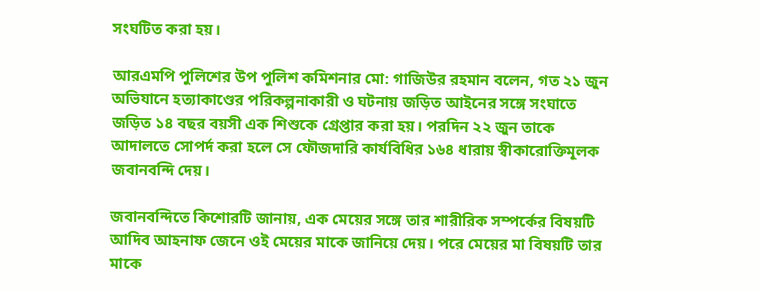সংঘটিত করা হয়।

আরএমপি পুলিশের উপ পুলিশ কমিশনার মো: গাজিউর রহমান বলেন, গত ২১ জুন অভিযানে হত্যাকাণ্ডের পরিকল্পনাকারী ও ঘটনায় জড়িত আইনের সঙ্গে সংঘাতে জড়িত ১৪ বছর বয়সী এক শিশুকে গ্রেপ্তার করা হয়। পরদিন ২২ জুন তাকে আদালতে সোপর্দ করা হলে সে ফৌজদারি কার্যবিধির ১৬৪ ধারায় স্বীকারোক্তিমূলক জবানবন্দি দেয়।

জবানবন্দিতে কিশোরটি জানায়, এক মেয়ের সঙ্গে তার শারীরিক সম্পর্কের বিষয়টি আদিব আহনাফ জেনে ওই মেয়ের মাকে জানিয়ে দেয়। পরে মেয়ের মা বিষয়টি তার মাকে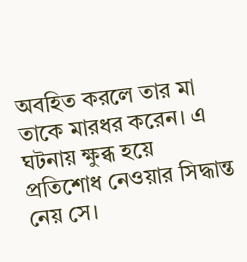অবহিত করলে তার মা তাকে মারধর করেন। এ ঘটনায় ক্ষুব্ধ হয়ে প্রতিশোধ নেওয়ার সিদ্ধান্ত নেয় সে।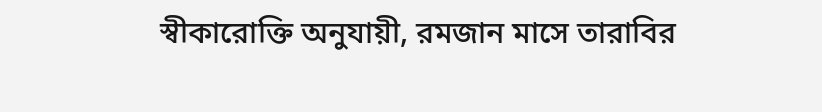স্বীকারোক্তি অনুযায়ী, রমজান মাসে তারাবির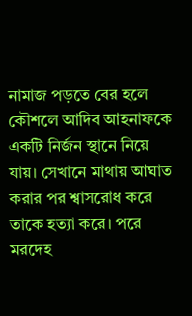নামাজ পড়তে বের হলে কৌশলে আদিব আহনাফকে একটি নির্জন স্থানে নিয়ে যায়। সেখানে মাথায় আঘাত করার পর শ্বাসরোধ করে তাকে হত্যা করে। পরে মরদেহ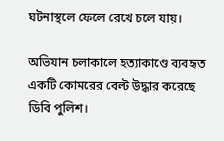ঘটনাস্থলে ফেলে রেখে চলে যায়।

অভিযান চলাকালে হত্যাকাণ্ডে ব্যবহৃত একটি কোমরের বেল্ট উদ্ধার করেছে ডিবি পুলিশ।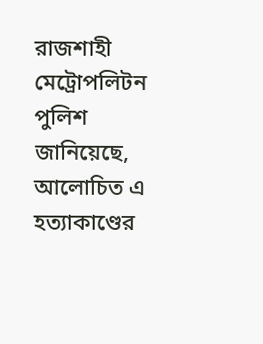রাজশাহী মেট্রোপলিটন পুলিশ জানিয়েছে, আলোচিত এ হত্যাকাণ্ডের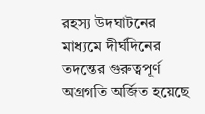রহস্য উদঘাটনের মাধ্যমে দীর্ঘদিনের তদন্তের গুরুত্বপূর্ণ অগ্রগতি অর্জিত হয়েছে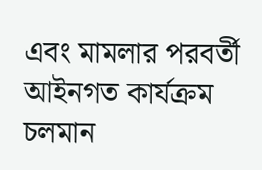এবং মামলার পরবর্তী আইনগত কার্যক্রম চলমান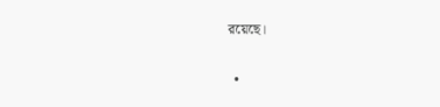রয়েছে।

  •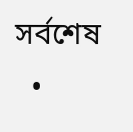সর্বশেষ
  •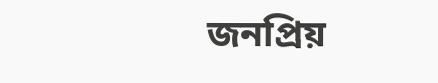জনপ্রিয়